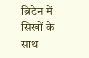ब्रिटेन में सिखों के साथ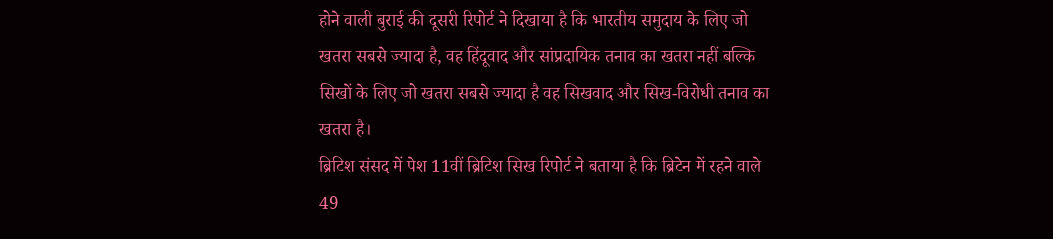होने वाली बुराई की दूसरी रिपोर्ट ने दिखाया है कि भारतीय समुदाय के लिए जो खतरा सबसे ज्यादा है, वह हिंदूवाद और सांप्रदायिक तनाव का खतरा नहीं बल्कि सिखों के लिए जो खतरा सबसे ज्यादा है वह सिखवाद और सिख-विरोधी तनाव का खतरा है।
ब्रिटिश संसद में पेश 11वीं ब्रिटिश सिख रिपोर्ट ने बताया है कि ब्रिटेन में रहने वाले 49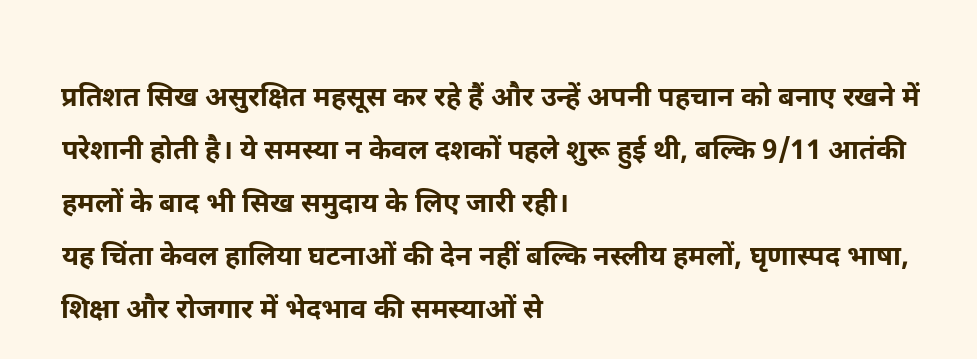प्रतिशत सिख असुरक्षित महसूस कर रहे हैं और उन्हें अपनी पहचान को बनाए रखने में परेशानी होती है। ये समस्या न केवल दशकों पहले शुरू हुई थी, बल्कि 9/11 आतंकी हमलों के बाद भी सिख समुदाय के लिए जारी रही।
यह चिंता केवल हालिया घटनाओं की देन नहीं बल्कि नस्लीय हमलों, घृणास्पद भाषा, शिक्षा और रोजगार में भेदभाव की समस्याओं से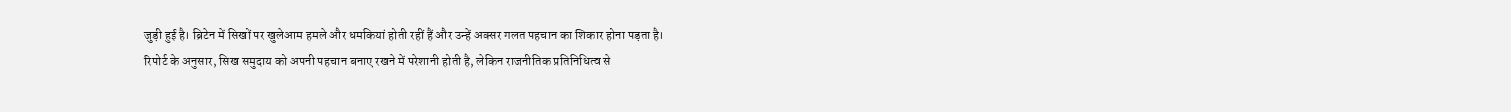जुड़ी हुई है। ब्रिटेन में सिखों पर खुलेआम हमले और धमकियां होती रहीं हैं और उन्हें अक्सर गलत पहचान का शिकार होना पड़ता है।
रिपोर्ट के अनुसार, सिख समुदाय को अपनी पहचान बनाए रखने में परेशानी होती है, लेकिन राजनीतिक प्रतिनिधित्व से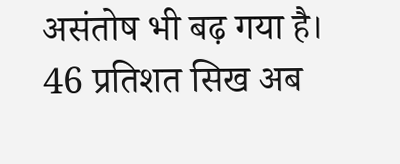असंतोष भी बढ़ गया है। 46 प्रतिशत सिख अब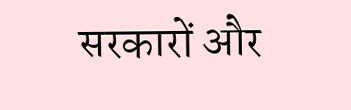सरकारों और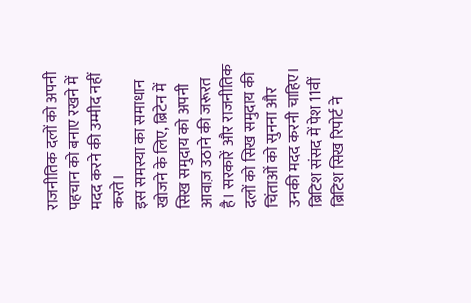राजनीतिक दलों को अपनी पहचान को बनाए रखने में मदद करने की उम्मीद नहीं करते।
इस समस्या का समाधान खोजने के लिए, ब्रिटेन में सिख समुदाय को अपनी आवाज़ उठाने की जरूरत है। सरकारें और राजनीतिक दलों को सिख समुदाय की चिंताओं को सुनना और उनकी मदद करनी चाहिए।
ब्रिटिश संसद में पेश 11वीं ब्रिटिश सिख रिपोर्ट ने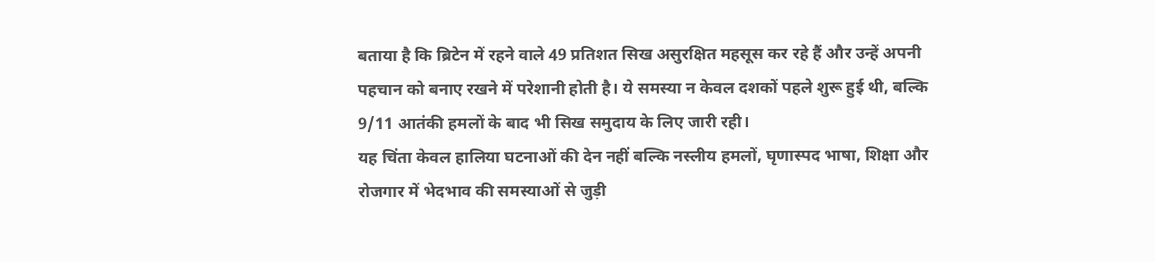बताया है कि ब्रिटेन में रहने वाले 49 प्रतिशत सिख असुरक्षित महसूस कर रहे हैं और उन्हें अपनी पहचान को बनाए रखने में परेशानी होती है। ये समस्या न केवल दशकों पहले शुरू हुई थी, बल्कि 9/11 आतंकी हमलों के बाद भी सिख समुदाय के लिए जारी रही।
यह चिंता केवल हालिया घटनाओं की देन नहीं बल्कि नस्लीय हमलों, घृणास्पद भाषा, शिक्षा और रोजगार में भेदभाव की समस्याओं से जुड़ी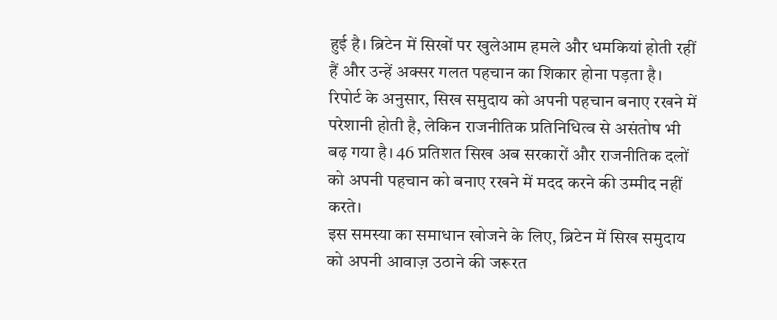हुई है। ब्रिटेन में सिखों पर खुलेआम हमले और धमकियां होती रहीं हैं और उन्हें अक्सर गलत पहचान का शिकार होना पड़ता है।
रिपोर्ट के अनुसार, सिख समुदाय को अपनी पहचान बनाए रखने में परेशानी होती है, लेकिन राजनीतिक प्रतिनिधित्व से असंतोष भी बढ़ गया है। 46 प्रतिशत सिख अब सरकारों और राजनीतिक दलों को अपनी पहचान को बनाए रखने में मदद करने की उम्मीद नहीं करते।
इस समस्या का समाधान खोजने के लिए, ब्रिटेन में सिख समुदाय को अपनी आवाज़ उठाने की जरूरत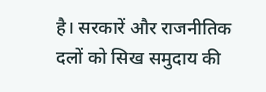है। सरकारें और राजनीतिक दलों को सिख समुदाय की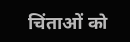चिंताओं को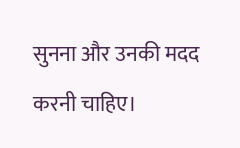सुनना और उनकी मदद करनी चाहिए।